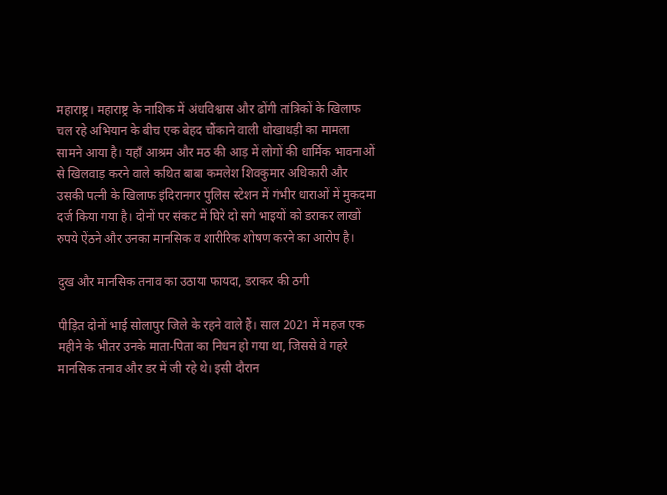महाराष्ट्र। महाराष्ट्र के नाशिक में अंधविश्वास और ढोंगी तांत्रिकों के खिलाफ चल रहे अभियान के बीच एक बेहद चौंकाने वाली धोखाधड़ी का मामला सामने आया है। यहाँ आश्रम और मठ की आड़ में लोगों की धार्मिक भावनाओं से खिलवाड़ करने वाले कथित बाबा कमलेश शिवकुमार अधिकारी और उसकी पत्नी के खिलाफ इंदिरानगर पुलिस स्टेशन में गंभीर धाराओं में मुकदमा दर्ज किया गया है। दोनों पर संकट में घिरे दो सगे भाइयों को डराकर लाखों रुपये ऐंठने और उनका मानसिक व शारीरिक शोषण करने का आरोप है।

दुख और मानसिक तनाव का उठाया फायदा, डराकर की ठगी

पीड़ित दोनों भाई सोलापुर जिले के रहने वाले हैं। साल 2021 में महज एक महीने के भीतर उनके माता-पिता का निधन हो गया था, जिससे वे गहरे मानसिक तनाव और डर में जी रहे थे। इसी दौरान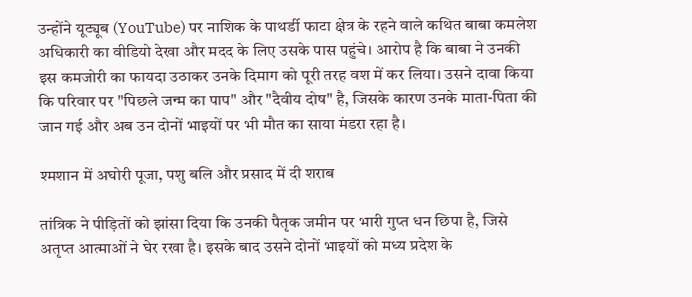उन्होंने यूट्यूब (YouTube) पर नाशिक के पाथर्डी फाटा क्षेत्र के रहने वाले कथित बाबा कमलेश अधिकारी का वीडियो देखा और मदद के लिए उसके पास पहुंचे। आरोप है कि बाबा ने उनकी इस कमजोरी का फायदा उठाकर उनके दिमाग को पूरी तरह वश में कर लिया। उसने दावा किया कि परिवार पर "पिछले जन्म का पाप" और "दैवीय दोष" है, जिसके कारण उनके माता-पिता की जान गई और अब उन दोनों भाइयों पर भी मौत का साया मंडरा रहा है।

श्मशान में अघोरी पूजा, पशु बलि और प्रसाद में दी शराब

तांत्रिक ने पीड़ितों को झांसा दिया कि उनकी पैतृक जमीन पर भारी गुप्त धन छिपा है, जिसे अतृप्त आत्माओं ने घेर रखा है। इसके बाद उसने दोनों भाइयों को मध्य प्रदेश के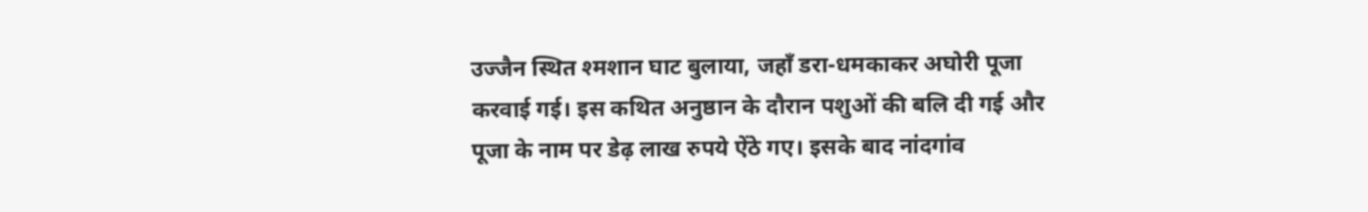उज्जैन स्थित श्मशान घाट बुलाया, जहाँ डरा-धमकाकर अघोरी पूजा करवाई गई। इस कथित अनुष्ठान के दौरान पशुओं की बलि दी गई और पूजा के नाम पर डेढ़ लाख रुपये ऐंठे गए। इसके बाद नांदगांव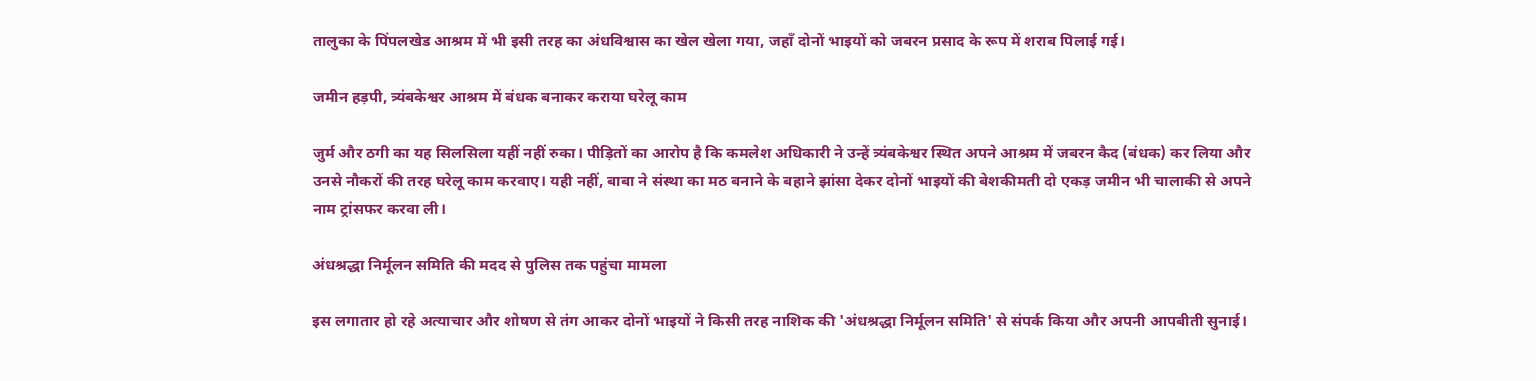तालुका के पिंपलखेड आश्रम में भी इसी तरह का अंधविश्वास का खेल खेला गया, जहाँ दोनों भाइयों को जबरन प्रसाद के रूप में शराब पिलाई गई।

जमीन हड़पी, त्र्यंबकेश्वर आश्रम में बंधक बनाकर कराया घरेलू काम

जुर्म और ठगी का यह सिलसिला यहीं नहीं रुका। पीड़ितों का आरोप है कि कमलेश अधिकारी ने उन्हें त्र्यंबकेश्वर स्थित अपने आश्रम में जबरन कैद (बंधक) कर लिया और उनसे नौकरों की तरह घरेलू काम करवाए। यही नहीं, बाबा ने संस्था का मठ बनाने के बहाने झांसा देकर दोनों भाइयों की बेशकीमती दो एकड़ जमीन भी चालाकी से अपने नाम ट्रांसफर करवा ली।

अंधश्रद्धा निर्मूलन समिति की मदद से पुलिस तक पहुंचा मामला

इस लगातार हो रहे अत्याचार और शोषण से तंग आकर दोनों भाइयों ने किसी तरह नाशिक की 'अंधश्रद्धा निर्मूलन समिति' से संपर्क किया और अपनी आपबीती सुनाई।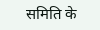समिति के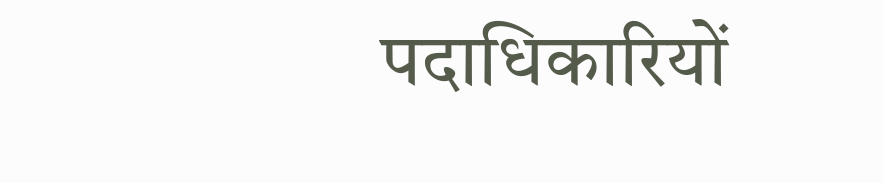पदाधिकारियों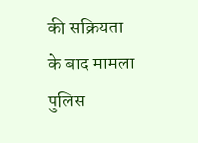की सक्रियता के बाद मामला पुलिस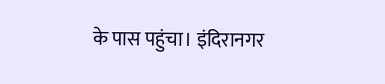के पास पहुंचा। इंदिरानगर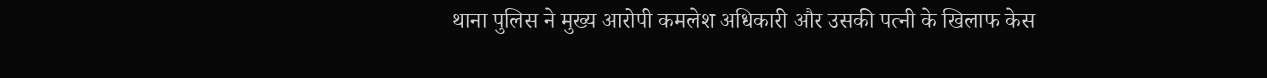थाना पुलिस ने मुख्य आरोपी कमलेश अधिकारी और उसकी पत्नी के खिलाफ केस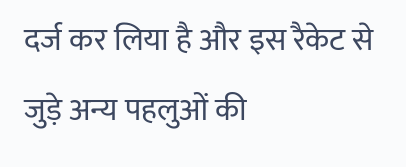दर्ज कर लिया है और इस रैकेट से जुड़े अन्य पहलुओं की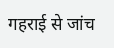गहराई से जांच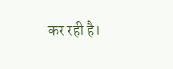कर रही है।